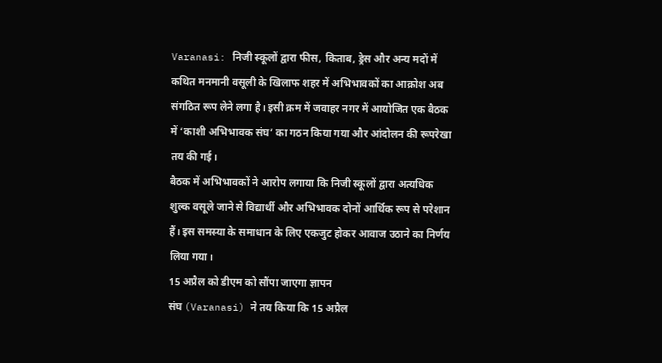Varanasi: निजी स्कूलों द्वारा फीस, किताब, ड्रेस और अन्य मदों में कथित मनमानी वसूली के खिलाफ शहर में अभिभावकों का आक्रोश अब संगठित रूप लेने लगा है। इसी क्रम में जवाहर नगर में आयोजित एक बैठक में ‘काशी अभिभावक संघ’ का गठन किया गया और आंदोलन की रूपरेखा तय की गई।
बैठक में अभिभावकों ने आरोप लगाया कि निजी स्कूलों द्वारा अत्यधिक शुल्क वसूले जाने से विद्यार्थी और अभिभावक दोनों आर्थिक रूप से परेशान हैं। इस समस्या के समाधान के लिए एकजुट होकर आवाज उठाने का निर्णय लिया गया।
15 अप्रैल को डीएम को सौंपा जाएगा ज्ञापन
संघ (Varanasi) ने तय किया कि 15 अप्रैल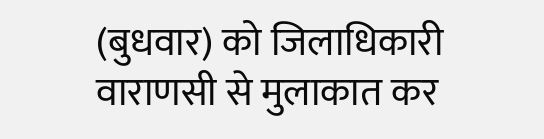(बुधवार) को जिलाधिकारी वाराणसी से मुलाकात कर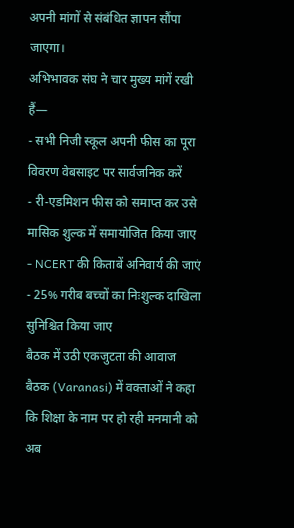अपनी मांगों से संबंधित ज्ञापन सौंपा जाएगा।
अभिभावक संघ ने चार मुख्य मांगें रखी हैं—
- सभी निजी स्कूल अपनी फीस का पूरा विवरण वेबसाइट पर सार्वजनिक करें
- री-एडमिशन फीस को समाप्त कर उसे मासिक शुल्क में समायोजित किया जाए
- NCERT की किताबें अनिवार्य की जाएं
- 25% गरीब बच्चों का निःशुल्क दाखिला सुनिश्चित किया जाए
बैठक में उठी एकजुटता की आवाज
बैठक (Varanasi) में वक्ताओं ने कहा कि शिक्षा के नाम पर हो रही मनमानी को अब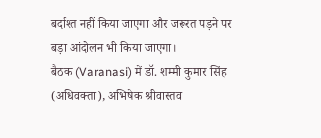बर्दाश्त नहीं किया जाएगा और जरूरत पड़ने पर बड़ा आंदोलन भी किया जाएगा।
बैठक (Varanasi) में डॉ. शम्मी कुमार सिंह (अधिवक्ता), अभिषेक श्रीवास्तव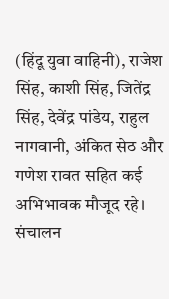(हिंदू युवा वाहिनी), राजेश सिंह, काशी सिंह, जितेंद्र सिंह, देवेंद्र पांडेय, राहुल नागवानी, अंकित सेठ और गणेश रावत सहित कई अभिभावक मौजूद रहे। संचालन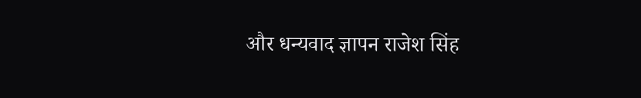और धन्यवाद ज्ञापन राजेश सिंह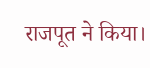राजपूत ने किया।